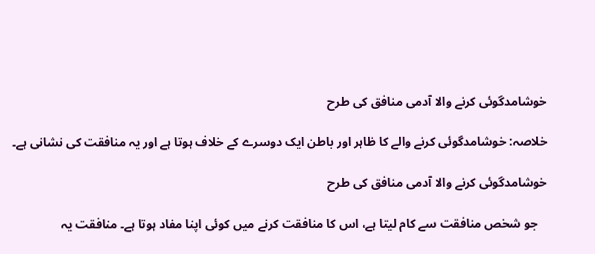خوشامدگوئی کرنے والا آدمی منافق کی طرح

خلاصہ: خوشامدگوئی کرنے والے کا ظاہر اور باطن ایک دوسرے کے خلاف ہوتا ہے اور یہ منافقت کی نشانی ہے۔

خوشامدگوئی کرنے والا آدمی منافق کی طرح

   جو شخص منافقت سے کام لیتا ہے، اس کا منافقت کرنے میں کوئی اپنا مفاد ہوتا ہے۔ منافقت یہ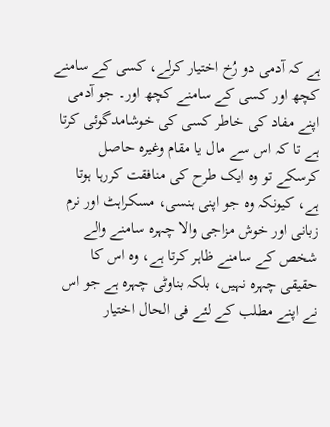ہے کہ آدمی دو رُخ اختیار کرلے، کسی کے سامنے کچھ اور کسی کے سامنے کچھ اور۔ جو آدمی اپنے مفاد کی خاطر کسی کی خوشامدگوئی کرتا ہے تا کہ اس سے مال یا مقام وغیرہ حاصل کرسکے تو وہ ایک طرح کی منافقت کررہا ہوتا ہے، کیونکہ وہ جو اپنی ہنسی، مسکراہٹ اور نرم زبانی اور خوش مزاجی والا چہرہ سامنے والے شخص کے سامنے ظاہر کرتا ہے، وہ اس کا حقیقی چہرہ نہیں، بلکہ بناوٹی چہرہ ہے جو اس نے اپنے مطلب کے لئے فی الحال اختیار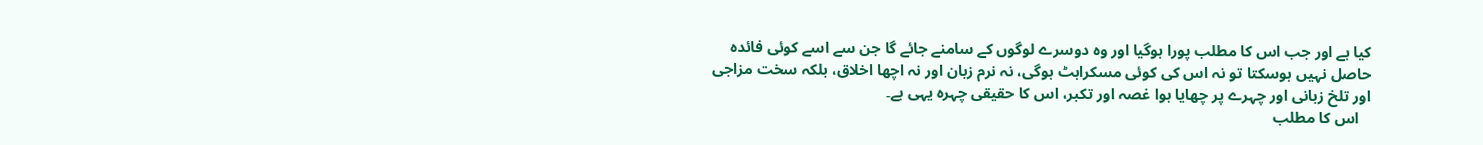کیا ہے اور جب اس کا مطلب پورا ہوگیا اور وہ دوسرے لوگوں کے سامنے جائے گا جن سے اسے کوئی فائدہ حاصل نہیں ہوسکتا تو نہ اس کی کوئی مسکراہٹ ہوگی، نہ نرم زبان اور نہ اچھا اخلاق، بلکہ سخت مزاجی اور تلخ زبانی اور چہرے پر چھایا ہوا غصہ اور تکبر، اس کا حقیقی چہرہ یہی ہے۔
   اس کا مطلب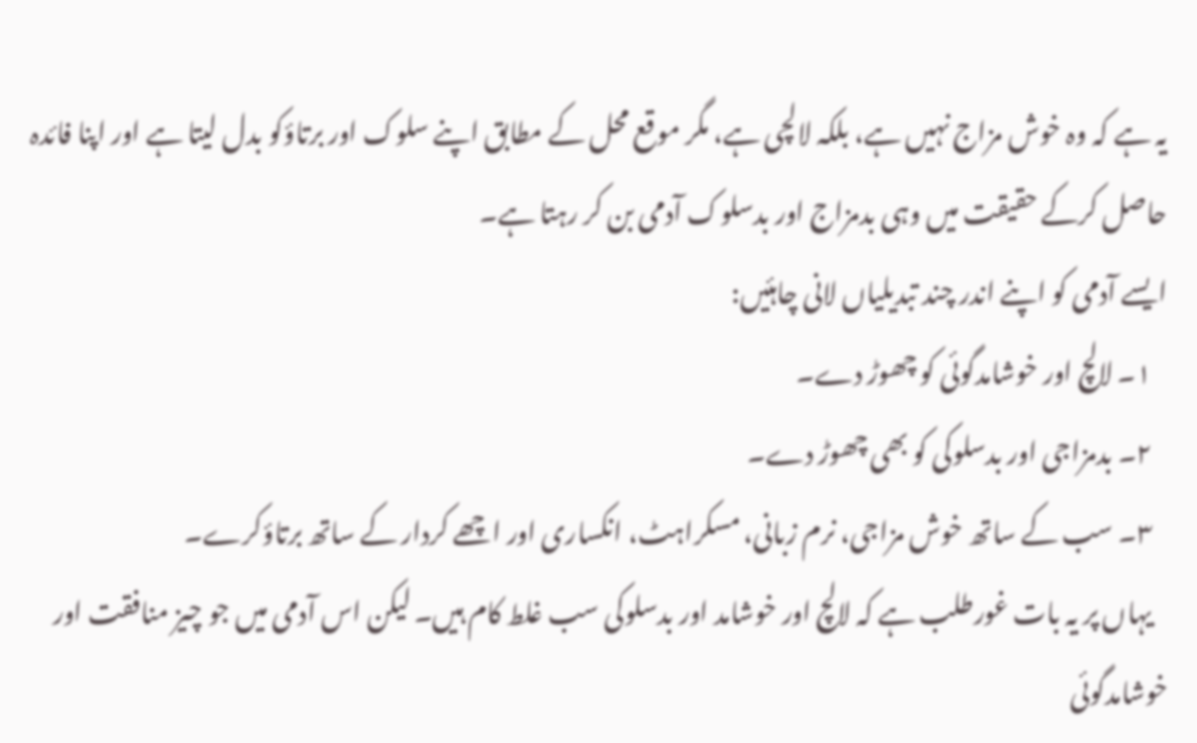یہ ہے کہ وہ خوش مزاج نہیں ہے، بلکہ لالچی ہے، مگر موقع محل کے مطابق اپنے سلوک اور برتاؤکو بدل لیتا ہے اور اپنا فائدہ حاصل کرکے حقیقت میں وہی بدمزاج اور بدسلوک آدمی بن کر رہتا ہے۔
ایسے آدمی کو اپنے اندر چند تبدیلیاں لانی چاہئیں:
   ۱۔ لالچ اور خوشامدگوئی کو چھوڑ دے۔
   ۲۔ بدمزاجی اور بدسلوکی کو بھی چھوڑ دے۔
   ۳۔ سب کے ساتھ خوش مزاجی، نرم زبانی، مسکراہٹ، انکساری اور اچھے کردار کے ساتھ برتاؤکرے۔
   یہاں پر یہ بات غورطلب ہے کہ لالچ اور خوشامد اور بدسلوکی سب غلط کام ہیں۔ لیکن اس آدمی میں جو چیز منافقت اور خوشامدگوئی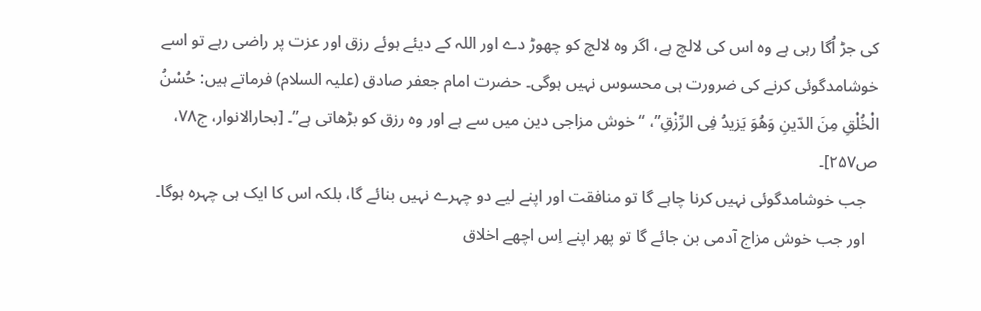کی جڑ اُگا رہی ہے وہ اس کی لالچ ہے، اگر وہ لالچ کو چھوڑ دے اور اللہ کے دیئے ہوئے رزق اور عزت پر راضی رہے تو اسے خوشامدگوئی کرنے کی ضرورت ہی محسوس نہیں ہوگی۔ حضرت امام جعفر صادق (علیہ السلام) فرماتے ہیں: حُسْنُ الْخُلْقِ مِنَ الدّينِ وَهُوَ يَزيدُ فِى الرِّزْقِ”، “خوش مزاجی دین میں سے ہے اور وہ رزق کو بڑھاتی ہے”۔ [بحارالانوار، ج۷۸، ص۲۵۷]۔
   جب خوشامدگوئی نہیں کرنا چاہے گا تو منافقت اور اپنے لیے دو چہرے نہیں بنائے گا، بلکہ اس کا ایک ہی چہرہ ہوگا۔
   اور جب خوش مزاج آدمی بن جائے گا تو پھر اپنے اِس اچھے اخلاق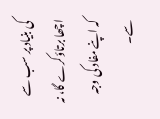کی بنیاد پر سب سے اچھا برتاؤکرے گا، نہ کہ اپنے مفاد کی وجہ سے۔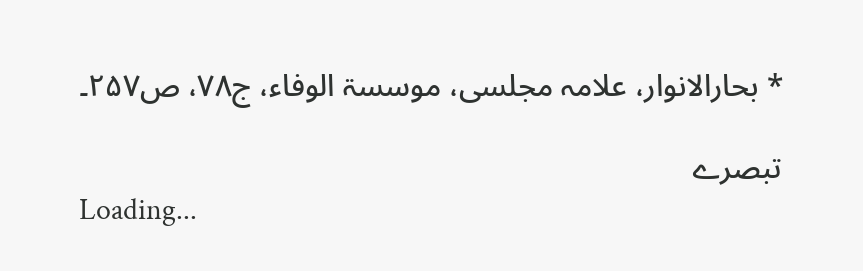* بحارالانوار، علامہ مجلسی، موسسۃ الوفاء، ج۷۸، ص۲۵۷۔

تبصرے
Loading...